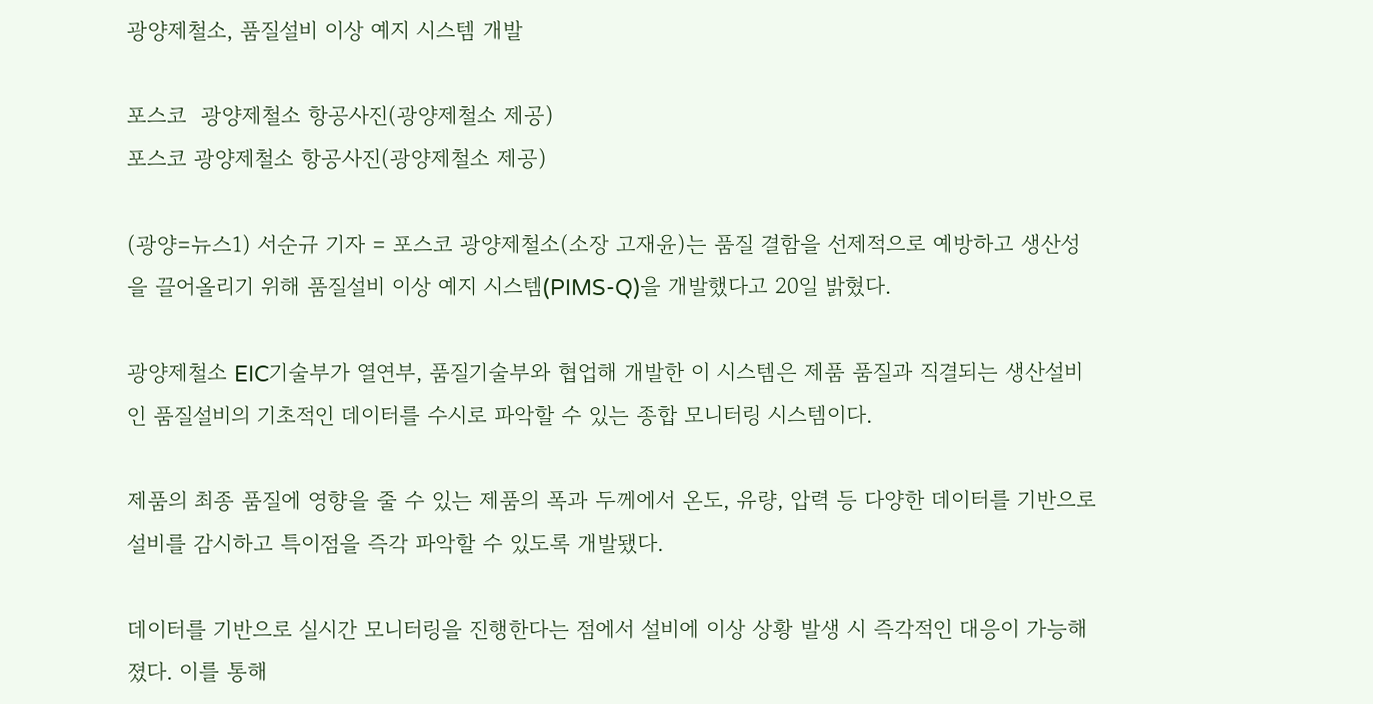광양제철소, 품질설비 이상 예지 시스템 개발

포스코  광양제철소 항공사진(광양제철소 제공)
포스코 광양제철소 항공사진(광양제철소 제공)

(광양=뉴스1) 서순규 기자 = 포스코 광양제철소(소장 고재윤)는 품질 결함을 선제적으로 예방하고 생산성을 끌어올리기 위해 품질설비 이상 예지 시스템(PIMS-Q)을 개발했다고 20일 밝혔다.

광양제철소 EIC기술부가 열연부, 품질기술부와 협업해 개발한 이 시스템은 제품 품질과 직결되는 생산설비인 품질설비의 기초적인 데이터를 수시로 파악할 수 있는 종합 모니터링 시스템이다.

제품의 최종 품질에 영향을 줄 수 있는 제품의 폭과 두께에서 온도, 유량, 압력 등 다양한 데이터를 기반으로 설비를 감시하고 특이점을 즉각 파악할 수 있도록 개발됐다.

데이터를 기반으로 실시간 모니터링을 진행한다는 점에서 설비에 이상 상황 발생 시 즉각적인 대응이 가능해졌다. 이를 통해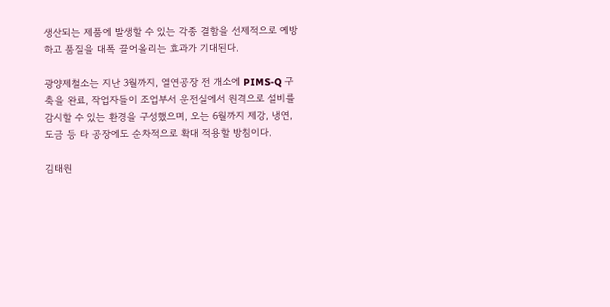생산되는 제품에 발생할 수 있는 각종 결함을 선제적으로 예방하고 품질을 대폭 끌어올리는 효과가 기대된다.

광양제철소는 지난 3월까지, 열연공장 전 개소에 PIMS-Q 구축을 완료, 작업자들이 조업부서 운전실에서 원격으로 설비를 감시할 수 있는 환경을 구성했으며, 오는 6월까지 제강, 냉연, 도금 등 타 공장에도 순차적으로 확대 적용할 방침이다.

김태원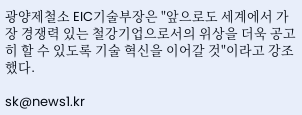광양제철소 EIC기술부장은 "앞으로도 세계에서 가장 경쟁력 있는 철강기업으로서의 위상을 더욱 공고히 할 수 있도록 기술 혁신을 이어갈 것"이라고 강조했다.

sk@news1.kr